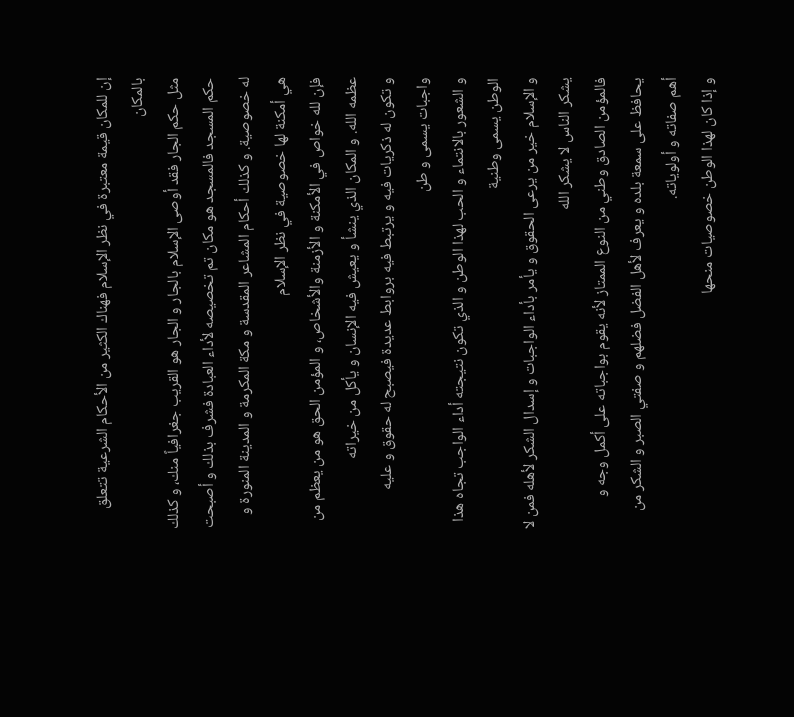إن للمكان قيمة معتبرة في نظر الإسلام فهناك الكثير من الأحكام الشرعية تتعلق بالمكان
مثل حكم الجار فقد أوصى الإسلام بالجار و الجار هو القريب جغرافياً منك، و كذلك حكم المسجد فالمسجد هو مكان تم تخصيصه لأداء العبادة فشرف بذلك و أصبحت له خصوصية. و كذلك أحكام المشاعر المقدسة و مكة المكرمة و المدينة المنورة و هي أمكنة لها خصوصية في نظر الإسلام
فإن لله خواص في الأمكنة و الأزمنة والأشخاص، و المؤمن الحق هو من يعظم من عظمه الله. و المكان الذي ينشأ و يعيش فيه الإنسان و يأكل من خيراته
و تكون له ذكريات فيه و يرتبط فيه بروابط عديدة فيصبح له حقوق و عليه واجبات يسمى و طن
و الشعور بالانتماء و الحب لهذا الوطن و الذي تكون نتيجته أداء الواجب تجاه هذا الوطن يسمى وطنية
و الإسلام خير من يرعى الحقوق و يأمر بأداء الواجبات و إسدال الشكر لأهله فمن لا يشكر الناس لا يشكر الله
فالمؤمن الصادق وطني من النوع الممتاز لأنه يقوم بواجباته على أكمل وجه و يحافظ على سمعة بلده و يعرف لأهل الفضل فضلهم و صفتي الصبر و الشكر من أهم صفاته و أولوياته.
و إذا كان لهذا الوطن خصوصيات منحها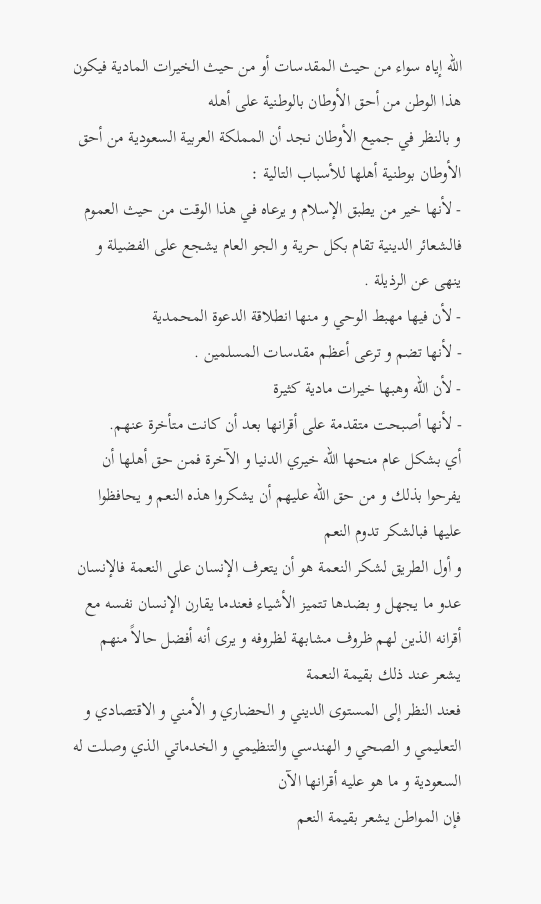الله إياه سواء من حيث المقدسات أو من حيث الخيرات المادية فيكون هذا الوطن من أحق الأوطان بالوطنية على أهله
و بالنظر في جميع الأوطان نجد أن المملكة العربية السعودية من أحق الأوطان بوطنية أهلها للأسباب التالية :
- لأنها خير من يطبق الإسلام و يرعاه في هذا الوقت من حيث العموم فالشعائر الدينية تقام بكل حرية و الجو العام يشجع على الفضيلة و ينهى عن الرذيلة .
- لأن فيها مهبط الوحي و منها انطلاقة الدعوة المحمدية
- لأنها تضم و ترعى أعظم مقدسات المسلمين .
- لأن الله وهبها خيرات مادية كثيرة
- لأنها أصبحت متقدمة على أقرانها بعد أن كانت متأخرة عنهم.
أي بشكل عام منحها الله خيري الدنيا و الآخرة فمن حق أهلها أن يفرحوا بذلك و من حق الله عليهم أن يشكروا هذه النعم و يحافظوا عليها فبالشكر تدوم النعم
و أول الطريق لشكر النعمة هو أن يتعرف الإنسان على النعمة فالإنسان عدو ما يجهل و بضدها تتميز الأشياء فعندما يقارن الإنسان نفسه مع أقرانه الذين لهم ظروف مشابهة لظروفه و يرى أنه أفضل حالاً منهم يشعر عند ذلك بقيمة النعمة
فعند النظر إلى المستوى الديني و الحضاري و الأمني و الاقتصادي و التعليمي و الصحي و الهندسي والتنظيمي و الخدماتي الذي وصلت له السعودية و ما هو عليه أقرانها الآن
فإن المواطن يشعر بقيمة النعم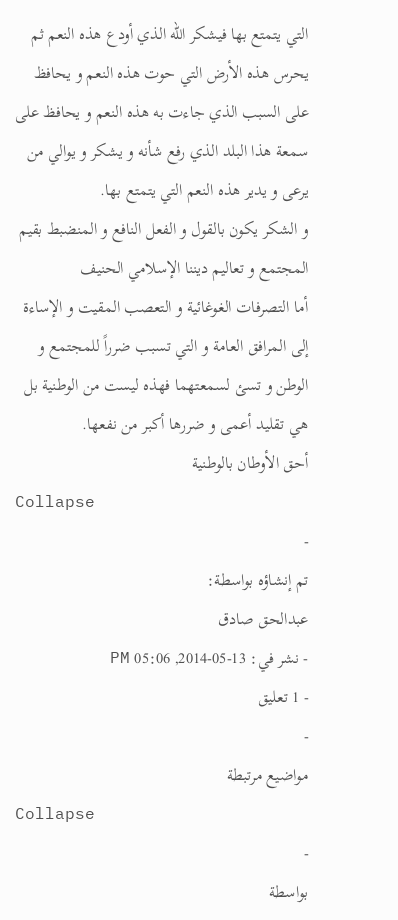التي يتمتع بها فيشكر الله الذي أودع هذه النعم ثم يحرس هذه الأرض التي حوت هذه النعم و يحافظ على السبب الذي جاءت به هذه النعم و يحافظ على سمعة هذا البلد الذي رفع شأنه و يشكر و يوالي من يرعى و يدير هذه النعم التي يتمتع بها.
و الشكر يكون بالقول و الفعل النافع و المنضبط بقيم المجتمع و تعاليم ديننا الإسلامي الحنيف
أما التصرفات الغوغائية و التعصب المقيت و الإساءة إلى المرافق العامة و التي تسبب ضرراً للمجتمع و الوطن و تسئ لسمعتهما فهذه ليست من الوطنية بل هي تقليد أعمى و ضررها أكبر من نفعها.
أحق الأوطان بالوطنية
Collapse
-
تم إنشاؤه بواسطة:
عبدالحق صادق
- نشر في: 13-05-2014, 05:06 PM
- 1 تعليق
-
مواضيع مرتبطة
Collapse
-
بواسطة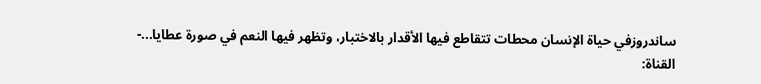ساندروزفي حياة الإنسان محطات تتقاطع فيها الأقدار بالاختبار، وتظهر فيها النعم في صورة عطايا...-
القناة: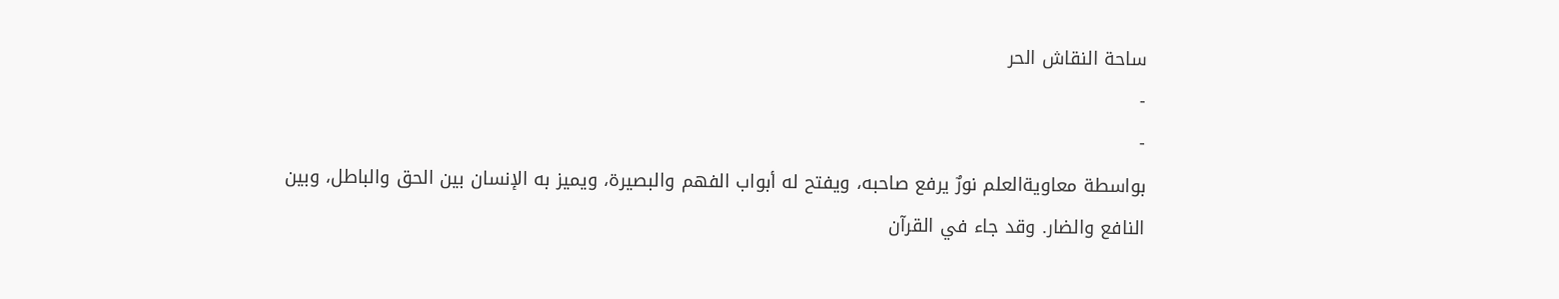ساحة النقاش الحر
-
-
بواسطة معاويةالعلم نورٌ يرفع صاحبه، ويفتح له أبواب الفهم والبصيرة، ويميز به الإنسان بين الحق والباطل، وبين النافع والضار. وقد جاء في القرآن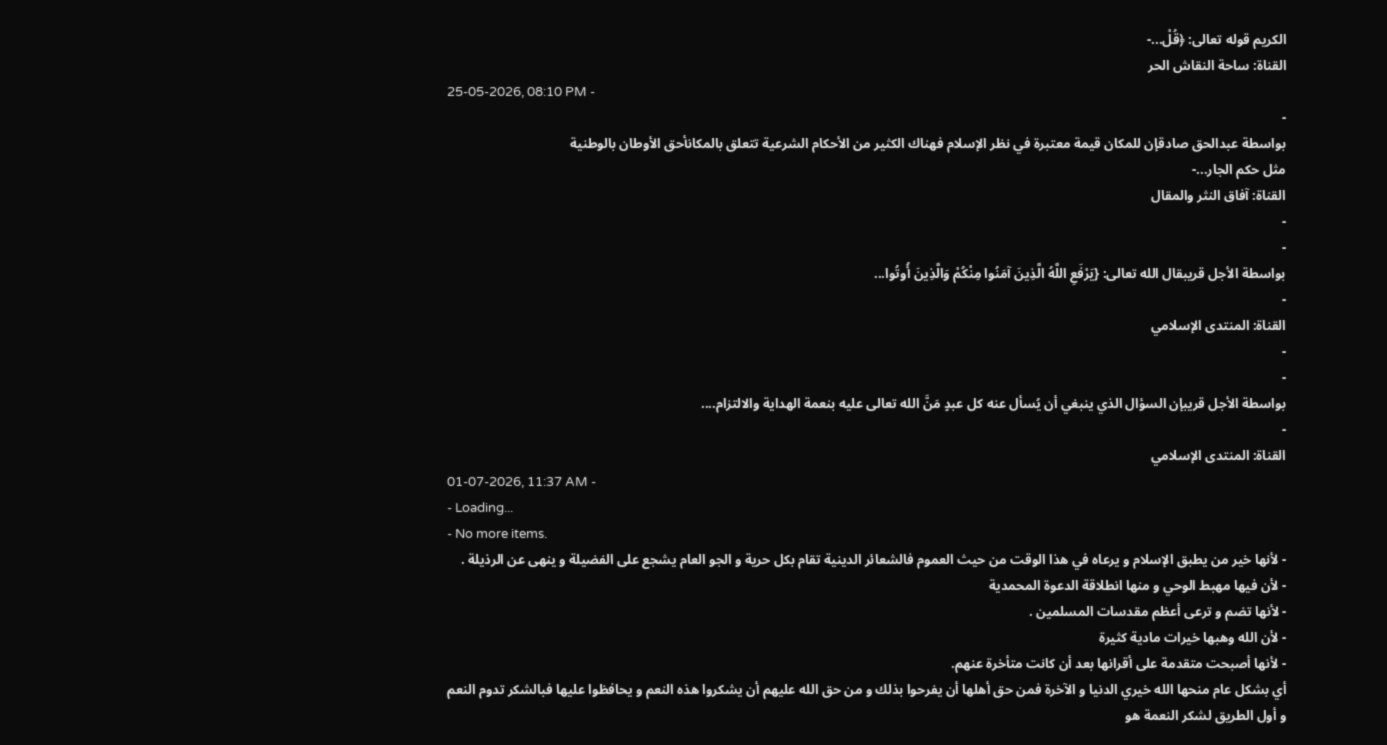الكريم قوله تعالى: ﴿قُلْ...-
القناة: ساحة النقاش الحر
25-05-2026, 08:10 PM -
-
بواسطة عبدالحق صادقإن للمكان قيمة معتبرة في نظر الإسلام فهناك الكثير من الأحكام الشرعية تتعلق بالمكانأحق الأوطان بالوطنية
مثل حكم الجار...-
القناة: آفاق النثر والمقال
-
-
بواسطة الأجل قريبقال الله تعالى: {يَرْفَعِ اللَّهُ الَّذِينَ آمَنُوا مِنْكُمْ وَالَّذِينَ أُوتُوا...
-
القناة: المنتدى الإسلامي
-
-
بواسطة الأجل قريبإن السؤال الذي ينبغي أن يُسأل عنه كل عبدٍ مَنَّ الله تعالى عليه بنعمة الهداية والالتزام....
-
القناة: المنتدى الإسلامي
01-07-2026, 11:37 AM -
- Loading...
- No more items.
- لأنها خير من يطبق الإسلام و يرعاه في هذا الوقت من حيث العموم فالشعائر الدينية تقام بكل حرية و الجو العام يشجع على الفضيلة و ينهى عن الرذيلة .
- لأن فيها مهبط الوحي و منها انطلاقة الدعوة المحمدية
- لأنها تضم و ترعى أعظم مقدسات المسلمين .
- لأن الله وهبها خيرات مادية كثيرة
- لأنها أصبحت متقدمة على أقرانها بعد أن كانت متأخرة عنهم.
أي بشكل عام منحها الله خيري الدنيا و الآخرة فمن حق أهلها أن يفرحوا بذلك و من حق الله عليهم أن يشكروا هذه النعم و يحافظوا عليها فبالشكر تدوم النعم
و أول الطريق لشكر النعمة هو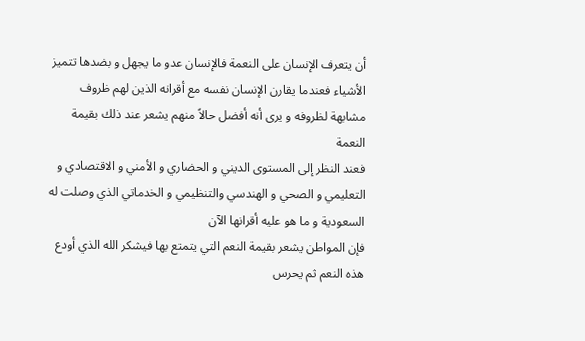أن يتعرف الإنسان على النعمة فالإنسان عدو ما يجهل و بضدها تتميز الأشياء فعندما يقارن الإنسان نفسه مع أقرانه الذين لهم ظروف مشابهة لظروفه و يرى أنه أفضل حالاً منهم يشعر عند ذلك بقيمة النعمة
فعند النظر إلى المستوى الديني و الحضاري و الأمني و الاقتصادي و التعليمي و الصحي و الهندسي والتنظيمي و الخدماتي الذي وصلت له السعودية و ما هو عليه أقرانها الآن
فإن المواطن يشعر بقيمة النعم التي يتمتع بها فيشكر الله الذي أودع هذه النعم ثم يحرس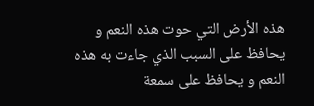هذه الأرض التي حوت هذه النعم و يحافظ على السبب الذي جاءت به هذه النعم و يحافظ على سمعة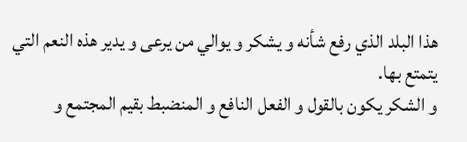هذا البلد الذي رفع شأنه و يشكر و يوالي من يرعى و يدير هذه النعم التي يتمتع بها.
و الشكر يكون بالقول و الفعل النافع و المنضبط بقيم المجتمع و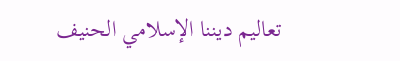تعاليم ديننا الإسلامي الحنيف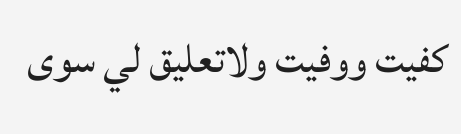كفيت ووفيت ولاتعليق لي سوى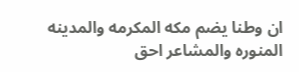ان وطنا يضم مكه المكرمه والمدينه المنوره والمشاعر احق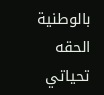بالوطنية الحقه
تحياتي